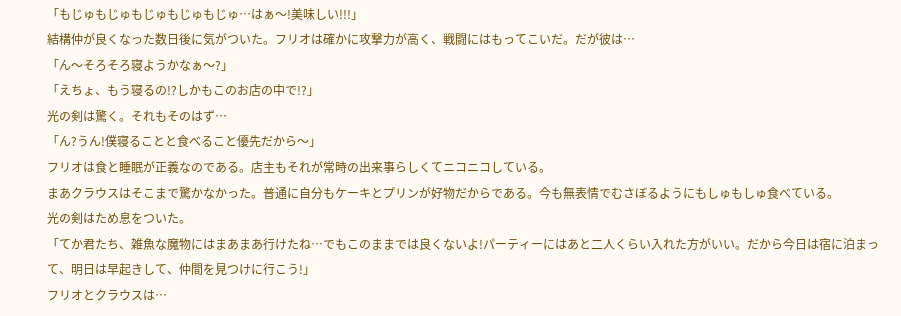「もじゅもじゅもじゅもじゅもじゅ…はぁ〜!美味しい!!!」
結構仲が良くなった数日後に気がついた。フリオは確かに攻撃力が高く、戦闘にはもってこいだ。だが彼は…
「ん〜そろそろ寝ようかなぁ〜?」
「えちょ、もう寝るの!?しかもこのお店の中で!?」
光の剣は驚く。それもそのはず…
「ん?うん!僕寝ることと食べること優先だから〜」
フリオは食と睡眠が正義なのである。店主もそれが常時の出来事らしくてニコニコしている。
まあクラウスはそこまで驚かなかった。普通に自分もケーキとプリンが好物だからである。今も無表情でむさぼるようにもしゅもしゅ食べている。
光の剣はため息をついた。
「てか君たち、雑魚な魔物にはまあまあ行けたね…でもこのままでは良くないよ!パーティーにはあと二人くらい入れた方がいい。だから今日は宿に泊まって、明日は早起きして、仲間を見つけに行こう!」
フリオとクラウスは…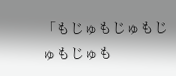「もじゅもじゅもじゅもじゅも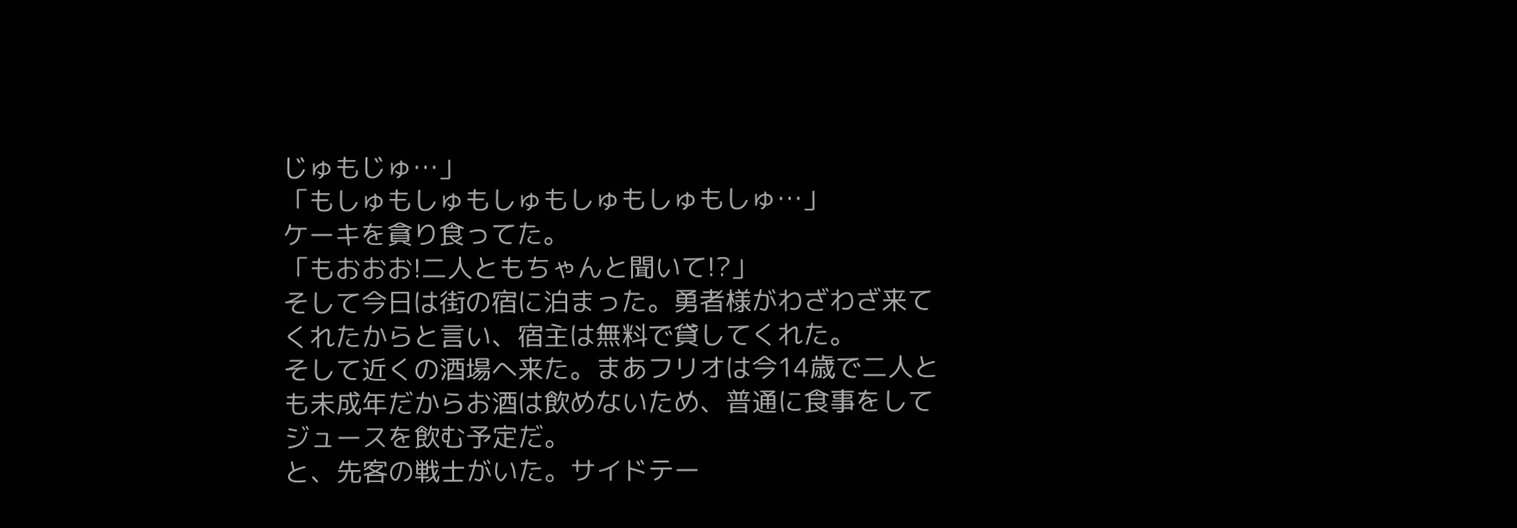じゅもじゅ…」
「もしゅもしゅもしゅもしゅもしゅもしゅ…」
ケーキを貪り食ってた。
「もおおお!二人ともちゃんと聞いて!?」
そして今日は街の宿に泊まった。勇者様がわざわざ来てくれたからと言い、宿主は無料で貸してくれた。
そして近くの酒場へ来た。まあフリオは今14歳で二人とも未成年だからお酒は飲めないため、普通に食事をしてジュースを飲む予定だ。
と、先客の戦士がいた。サイドテー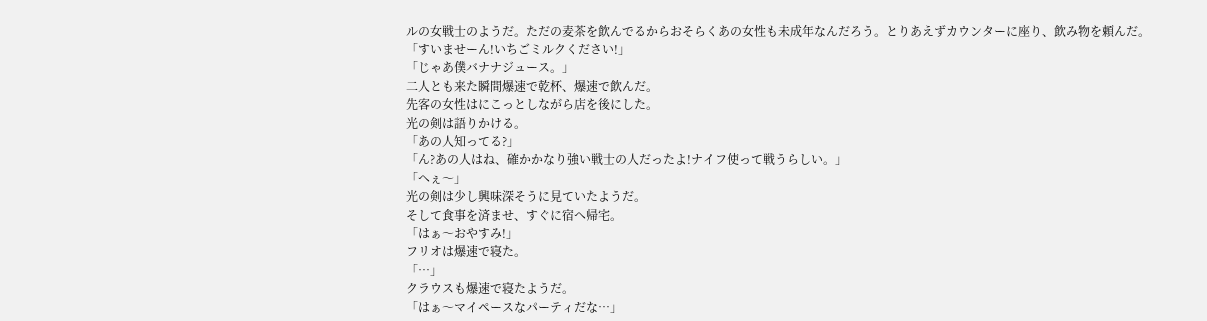ルの女戦士のようだ。ただの麦茶を飲んでるからおそらくあの女性も未成年なんだろう。とりあえずカウンターに座り、飲み物を頼んだ。
「すいませーん!いちごミルクください!」
「じゃあ僕バナナジュース。」
二人とも来た瞬間爆速で乾杯、爆速で飲んだ。
先客の女性はにこっとしながら店を後にした。
光の剣は語りかける。
「あの人知ってる?」
「ん?あの人はね、確かかなり強い戦士の人だったよ!ナイフ使って戦うらしい。」
「へぇ〜」
光の剣は少し興味深そうに見ていたようだ。
そして食事を済ませ、すぐに宿へ帰宅。
「はぁ〜おやすみ!」
フリオは爆速で寝た。
「…」
クラウスも爆速で寝たようだ。
「はぁ〜マイペースなパーティだな…」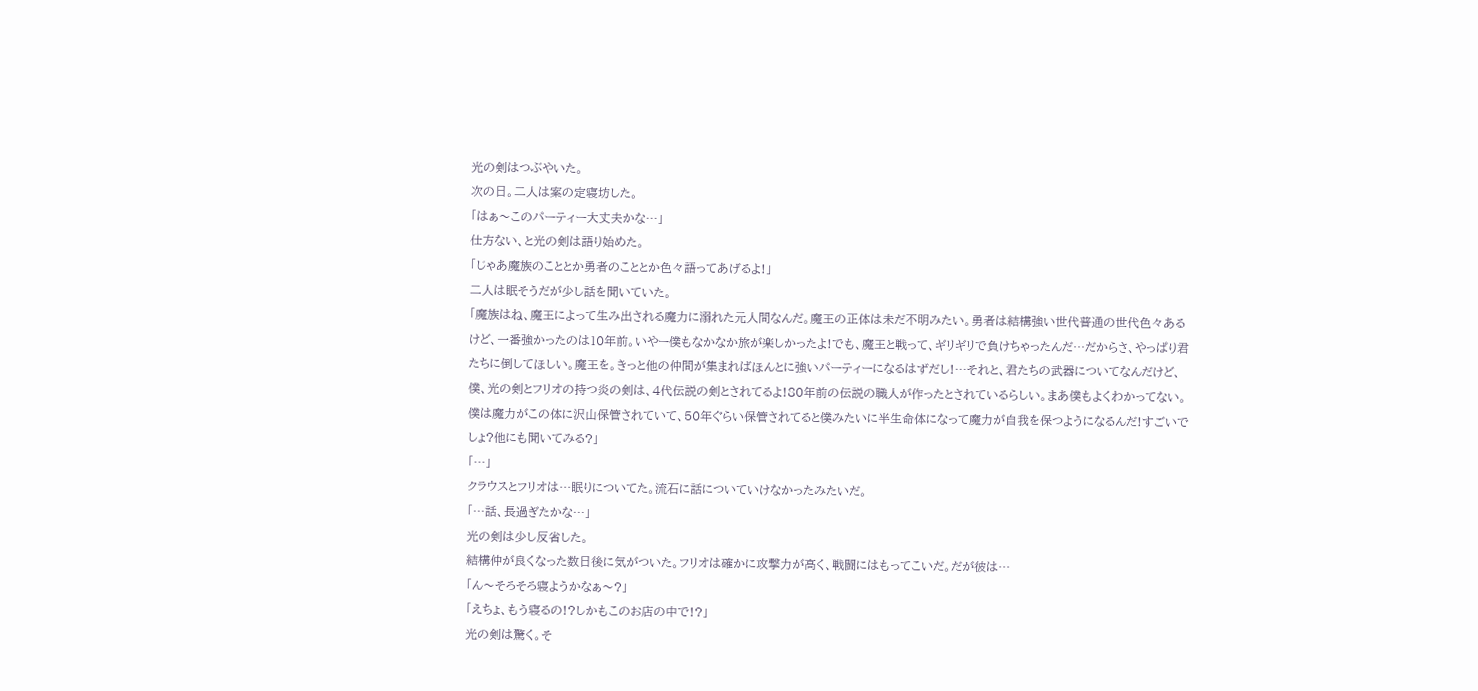光の剣はつぶやいた。
次の日。二人は案の定寝坊した。
「はぁ〜このパーティー大丈夫かな…」
仕方ない、と光の剣は語り始めた。
「じゃあ魔族のこととか勇者のこととか色々語ってあげるよ!」
二人は眠そうだが少し話を聞いていた。
「魔族はね、魔王によって生み出される魔力に溺れた元人間なんだ。魔王の正体は未だ不明みたい。勇者は結構強い世代普通の世代色々あるけど、一番強かったのは10年前。いやー僕もなかなか旅が楽しかったよ!でも、魔王と戦って、ギリギリで負けちゃったんだ…だからさ、やっぱり君たちに倒してほしい。魔王を。きっと他の仲間が集まればほんとに強いパーティーになるはずだし!…それと、君たちの武器についてなんだけど、僕、光の剣とフリオの持つ炎の剣は、4代伝説の剣とされてるよ!80年前の伝説の職人が作ったとされているらしい。まあ僕もよくわかってない。僕は魔力がこの体に沢山保管されていて、50年ぐらい保管されてると僕みたいに半生命体になって魔力が自我を保つようになるんだ!すごいでしょ?他にも聞いてみる?」
「…」
クラウスとフリオは…眠りについてた。流石に話についていけなかったみたいだ。
「…話、長過ぎたかな…」
光の剣は少し反省した。
結構仲が良くなった数日後に気がついた。フリオは確かに攻撃力が高く、戦闘にはもってこいだ。だが彼は…
「ん〜そろそろ寝ようかなぁ〜?」
「えちょ、もう寝るの!?しかもこのお店の中で!?」
光の剣は驚く。そ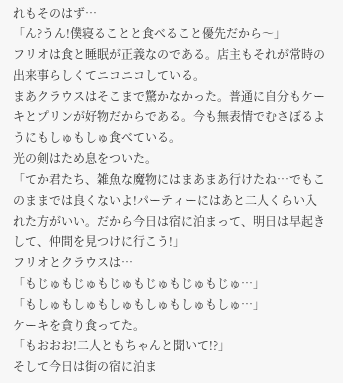れもそのはず…
「ん?うん!僕寝ることと食べること優先だから〜」
フリオは食と睡眠が正義なのである。店主もそれが常時の出来事らしくてニコニコしている。
まあクラウスはそこまで驚かなかった。普通に自分もケーキとプリンが好物だからである。今も無表情でむさぼるようにもしゅもしゅ食べている。
光の剣はため息をついた。
「てか君たち、雑魚な魔物にはまあまあ行けたね…でもこのままでは良くないよ!パーティーにはあと二人くらい入れた方がいい。だから今日は宿に泊まって、明日は早起きして、仲間を見つけに行こう!」
フリオとクラウスは…
「もじゅもじゅもじゅもじゅもじゅもじゅ…」
「もしゅもしゅもしゅもしゅもしゅもしゅ…」
ケーキを貪り食ってた。
「もおおお!二人ともちゃんと聞いて!?」
そして今日は街の宿に泊ま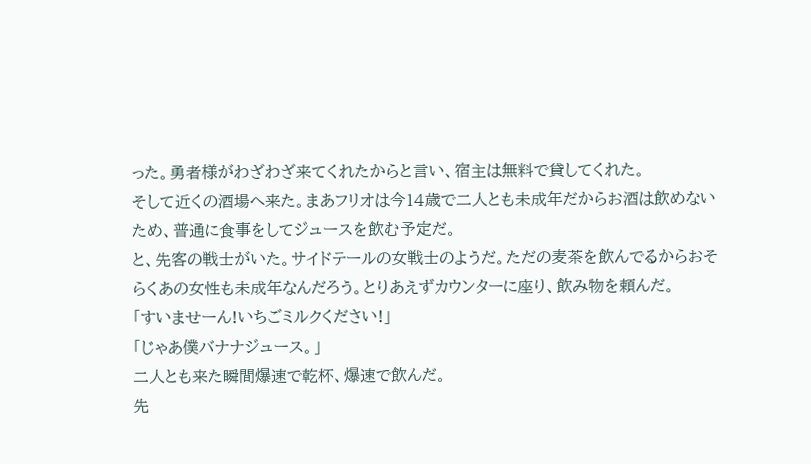った。勇者様がわざわざ来てくれたからと言い、宿主は無料で貸してくれた。
そして近くの酒場へ来た。まあフリオは今14歳で二人とも未成年だからお酒は飲めないため、普通に食事をしてジュースを飲む予定だ。
と、先客の戦士がいた。サイドテールの女戦士のようだ。ただの麦茶を飲んでるからおそらくあの女性も未成年なんだろう。とりあえずカウンターに座り、飲み物を頼んだ。
「すいませーん!いちごミルクください!」
「じゃあ僕バナナジュース。」
二人とも来た瞬間爆速で乾杯、爆速で飲んだ。
先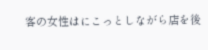客の女性はにこっとしながら店を後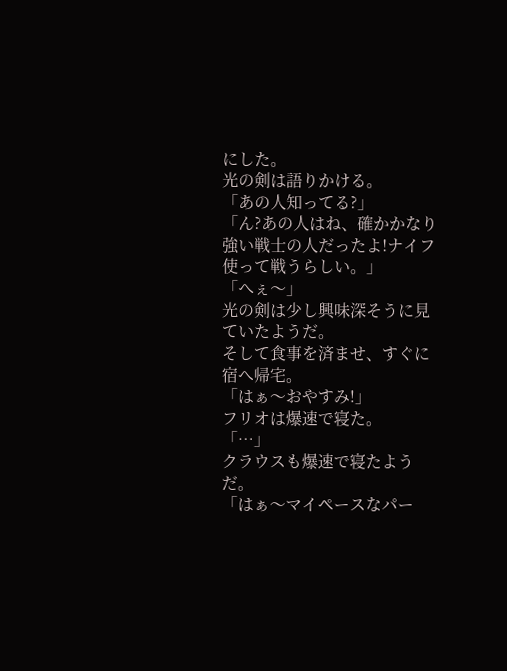にした。
光の剣は語りかける。
「あの人知ってる?」
「ん?あの人はね、確かかなり強い戦士の人だったよ!ナイフ使って戦うらしい。」
「へぇ〜」
光の剣は少し興味深そうに見ていたようだ。
そして食事を済ませ、すぐに宿へ帰宅。
「はぁ〜おやすみ!」
フリオは爆速で寝た。
「…」
クラウスも爆速で寝たようだ。
「はぁ〜マイペースなパー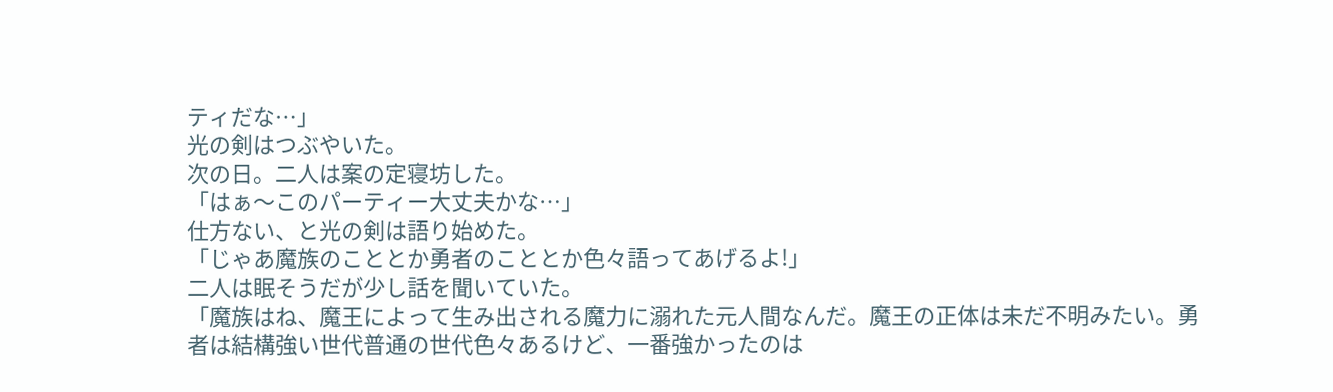ティだな…」
光の剣はつぶやいた。
次の日。二人は案の定寝坊した。
「はぁ〜このパーティー大丈夫かな…」
仕方ない、と光の剣は語り始めた。
「じゃあ魔族のこととか勇者のこととか色々語ってあげるよ!」
二人は眠そうだが少し話を聞いていた。
「魔族はね、魔王によって生み出される魔力に溺れた元人間なんだ。魔王の正体は未だ不明みたい。勇者は結構強い世代普通の世代色々あるけど、一番強かったのは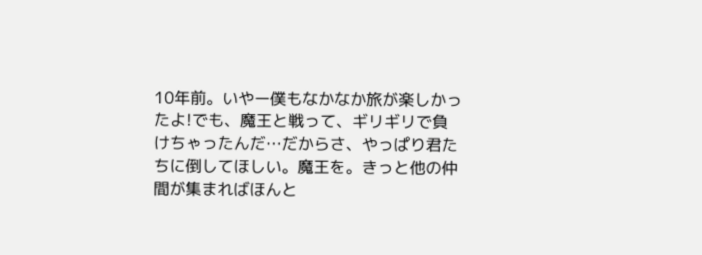10年前。いやー僕もなかなか旅が楽しかったよ!でも、魔王と戦って、ギリギリで負けちゃったんだ…だからさ、やっぱり君たちに倒してほしい。魔王を。きっと他の仲間が集まればほんと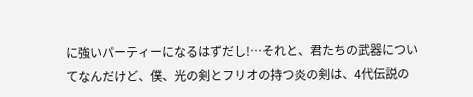に強いパーティーになるはずだし!…それと、君たちの武器についてなんだけど、僕、光の剣とフリオの持つ炎の剣は、4代伝説の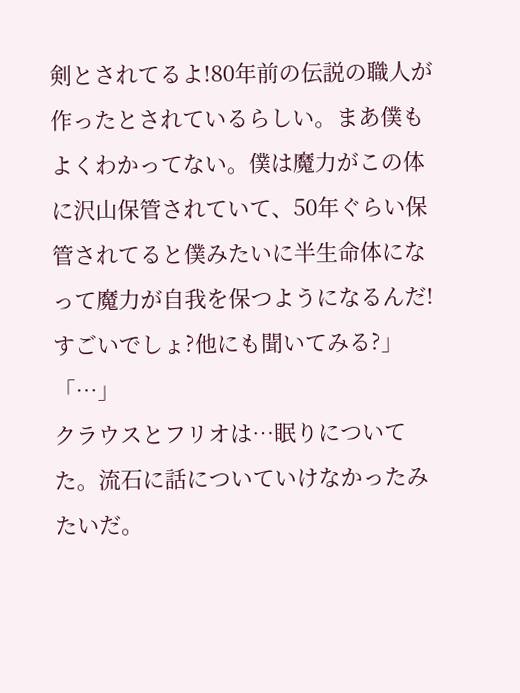剣とされてるよ!80年前の伝説の職人が作ったとされているらしい。まあ僕もよくわかってない。僕は魔力がこの体に沢山保管されていて、50年ぐらい保管されてると僕みたいに半生命体になって魔力が自我を保つようになるんだ!すごいでしょ?他にも聞いてみる?」
「…」
クラウスとフリオは…眠りについてた。流石に話についていけなかったみたいだ。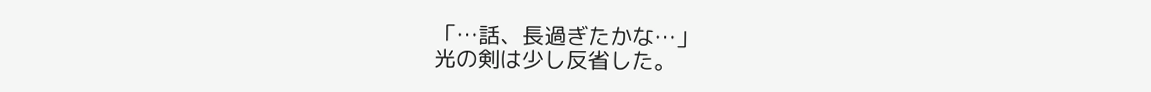「…話、長過ぎたかな…」
光の剣は少し反省した。